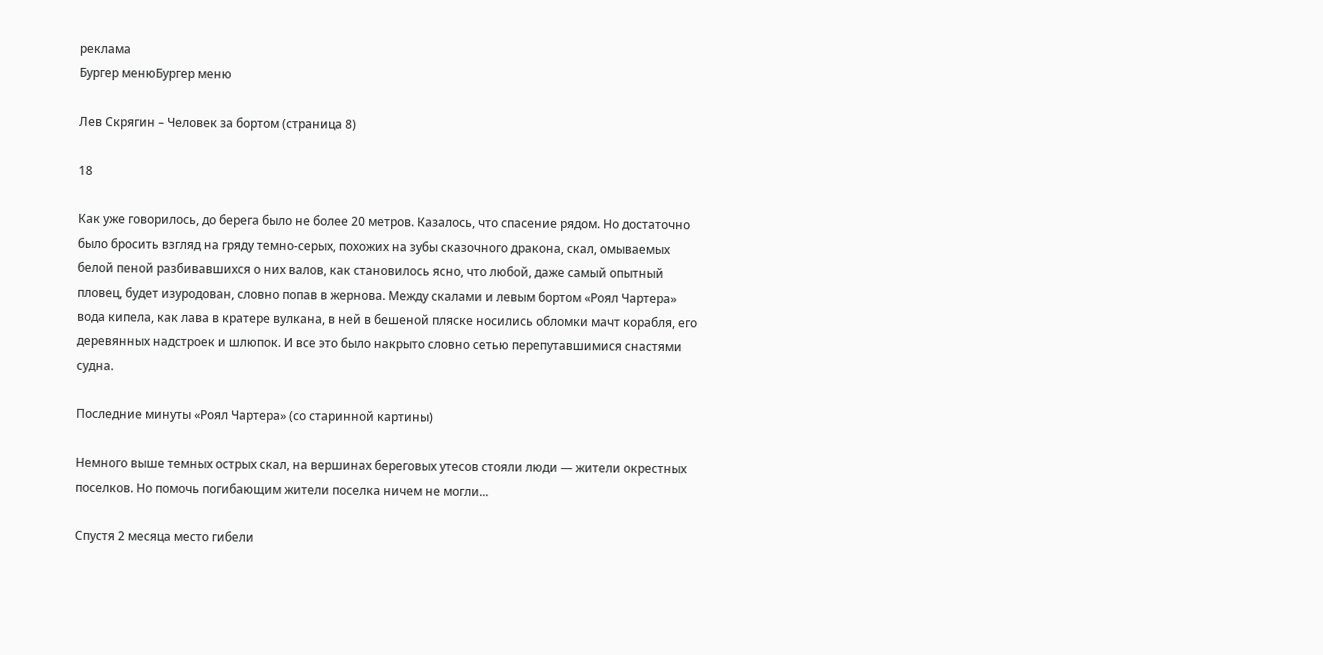реклама
Бургер менюБургер меню

Лев Скрягин – Человек за бортом (страница 8)

18

Как уже говорилось, до берега было не более 20 метров. Казалось, что спасение рядом. Но достаточно было бросить взгляд на гряду темно-серых, похожих на зубы сказочного дракона, скал, омываемых белой пеной разбивавшихся о них валов, как становилось ясно, что любой, даже самый опытный пловец, будет изуродован, словно попав в жернова. Между скалами и левым бортом «Роял Чартера» вода кипела, как лава в кратере вулкана, в ней в бешеной пляске носились обломки мачт корабля, его деревянных надстроек и шлюпок. И все это было накрыто словно сетью перепутавшимися снастями судна.

Последние минуты «Роял Чартера» (со старинной картины)

Немного выше темных острых скал, на вершинах береговых утесов стояли люди — жители окрестных поселков. Но помочь погибающим жители поселка ничем не могли...

Спустя 2 месяца место гибели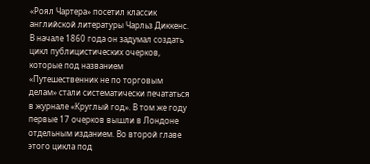«Роял Чартера» посетил классик английской литературы Чарльз Диккенс. В начале 1860 года он задумал создать цикл публицистических очерков, которые под названием «Путешественник не по торговым делам» стали систематически печататься в журнале «Круглый год». В том же году первые 17 очерков вышли в Лондоне отдельным изданием. Во второй главе этого цикла под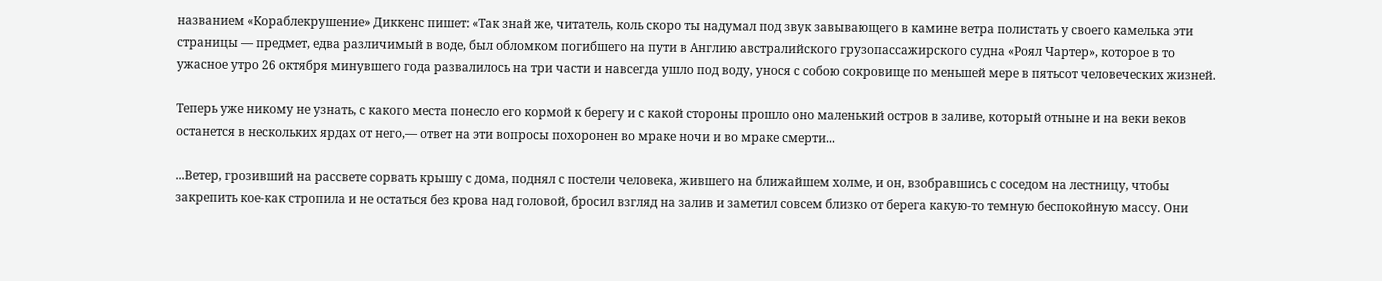названием «Кораблекрушение» Диккенс пишет: «Так знай же, читатель, коль скоро ты надумал под звук завывающего в камине ветра полистать у своего камелька эти страницы — предмет, едва различимый в воде, был обломком погибшего на пути в Англию австралийского грузопассажирского судна «Роял Чартер», которое в то ужасное утро 26 октября минувшего года развалилось на три части и навсегда ушло под воду, унося с собою сокровище по меньшей мере в пятьсот человеческих жизней.

Теперь уже никому не узнать, с какого места понесло его кормой к берегу и с какой стороны прошло оно маленький остров в заливе, который отныне и на веки веков останется в нескольких ярдах от него,— ответ на эти вопросы похоронен во мраке ночи и во мраке смерти...

...Ветер, грозивший на рассвете сорвать крышу с дома, поднял с постели человека, жившего на ближайшем холме, и он, взобравшись с соседом на лестницу, чтобы закрепить кое-как стропила и не остаться без крова над головой, бросил взгляд на залив и заметил совсем близко от берега какую-то темную беспокойную массу. Они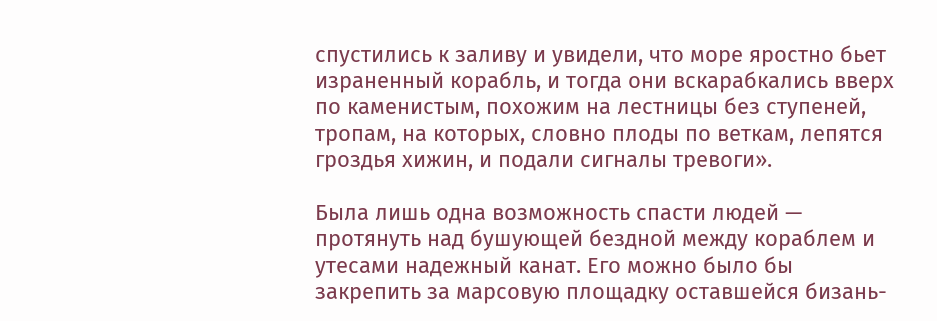спустились к заливу и увидели, что море яростно бьет израненный корабль, и тогда они вскарабкались вверх по каменистым, похожим на лестницы без ступеней, тропам, на которых, словно плоды по веткам, лепятся гроздья хижин, и подали сигналы тревоги».

Была лишь одна возможность спасти людей — протянуть над бушующей бездной между кораблем и утесами надежный канат. Его можно было бы закрепить за марсовую площадку оставшейся бизань-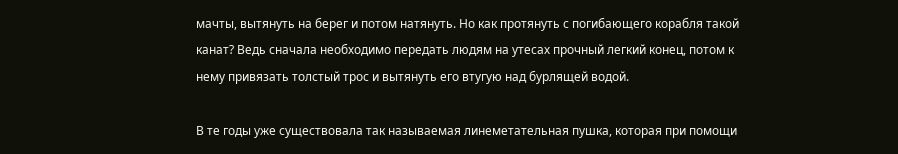мачты, вытянуть на берег и потом натянуть. Но как протянуть с погибающего корабля такой канат? Ведь сначала необходимо передать людям на утесах прочный легкий конец, потом к нему привязать толстый трос и вытянуть его втугую над бурлящей водой.

В те годы уже существовала так называемая линеметательная пушка, которая при помощи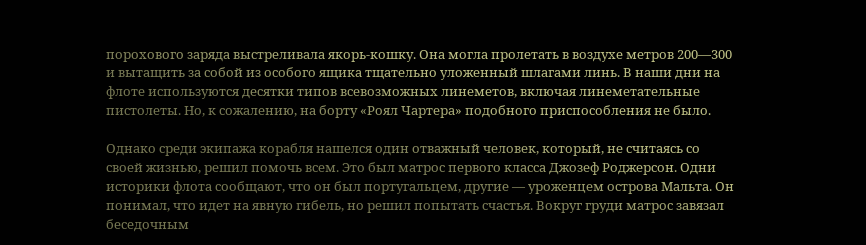порохового заряда выстреливала якорь-кошку. Она могла пролетать в воздухе метров 200—300 и вытащить за собой из особого ящика тщательно уложенный шлагами линь. В наши дни на флоте используются десятки типов всевозможных линеметов, включая линеметательные пистолеты. Но, к сожалению, на борту «Роял Чартера» подобного приспособления не было.

Однако среди экипажа корабля нашелся один отважный человек, который, не считаясь со своей жизнью, решил помочь всем. Это был матрос первого класса Джозеф Роджерсон. Одни историки флота сообщают, что он был португальцем, другие — уроженцем острова Мальта. Он понимал, что идет на явную гибель, но решил попытать счастья. Вокруг груди матрос завязал беседочным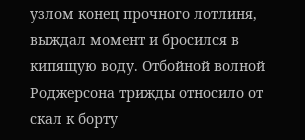узлом конец прочного лотлиня, выждал момент и бросился в кипящую воду. Отбойной волной Роджерсона трижды относило от скал к борту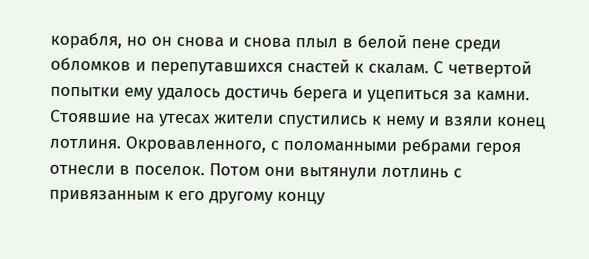корабля, но он снова и снова плыл в белой пене среди обломков и перепутавшихся снастей к скалам. С четвертой попытки ему удалось достичь берега и уцепиться за камни. Стоявшие на утесах жители спустились к нему и взяли конец лотлиня. Окровавленного, с поломанными ребрами героя отнесли в поселок. Потом они вытянули лотлинь с привязанным к его другому концу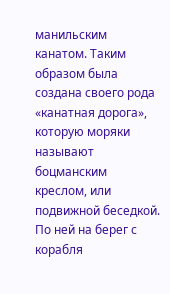манильским канатом. Таким образом была создана своего рода «канатная дорога», которую моряки называют боцманским креслом, или подвижной беседкой. По ней на берег с корабля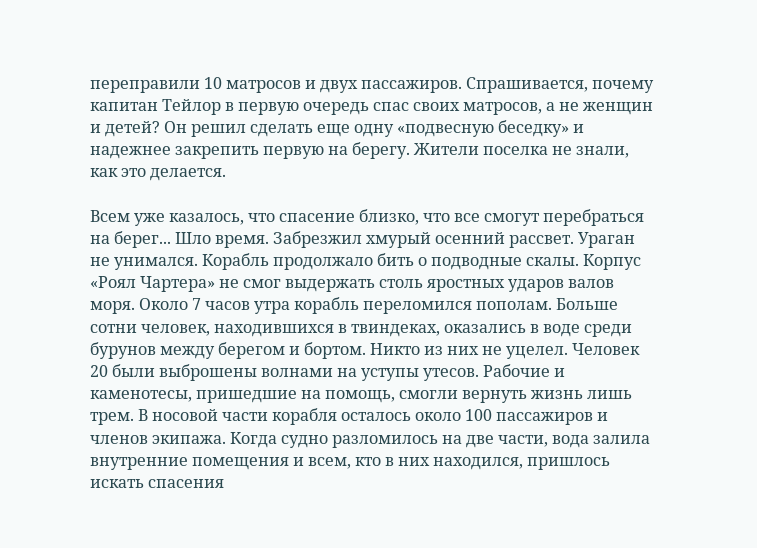переправили 10 матросов и двух пассажиров. Спрашивается, почему капитан Тейлор в первую очередь спас своих матросов, а не женщин и детей? Он решил сделать еще одну «подвесную беседку» и надежнее закрепить первую на берегу. Жители поселка не знали, как это делается.

Всем уже казалось, что спасение близко, что все смогут перебраться на берег... Шло время. Забрезжил хмурый осенний рассвет. Ураган не унимался. Корабль продолжало бить о подводные скалы. Корпус «Роял Чартера» не смог выдержать столь яростных ударов валов моря. Около 7 часов утра корабль переломился пополам. Больше сотни человек, находившихся в твиндеках, оказались в воде среди бурунов между берегом и бортом. Никто из них не уцелел. Человек 20 были выброшены волнами на уступы утесов. Рабочие и каменотесы, пришедшие на помощь, смогли вернуть жизнь лишь трем. В носовой части корабля осталось около 100 пассажиров и членов экипажа. Когда судно разломилось на две части, вода залила внутренние помещения и всем, кто в них находился, пришлось искать спасения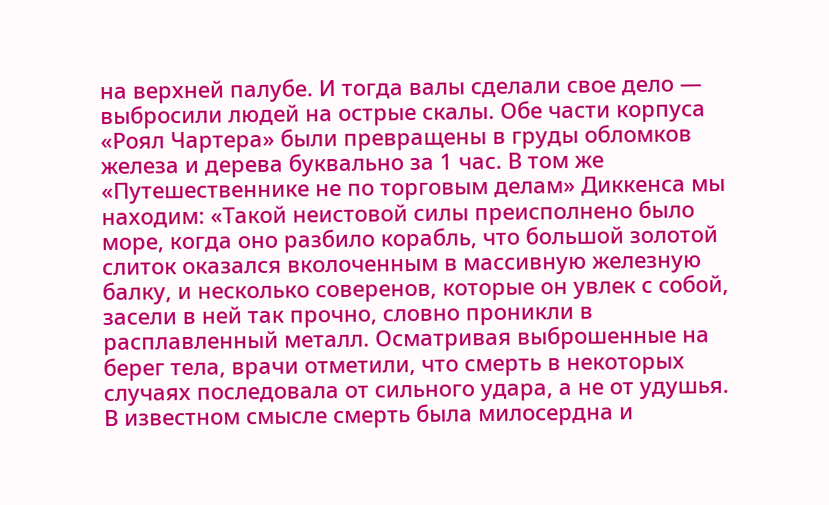на верхней палубе. И тогда валы сделали свое дело — выбросили людей на острые скалы. Обе части корпуса «Роял Чартера» были превращены в груды обломков железа и дерева буквально за 1 час. В том же «Путешественнике не по торговым делам» Диккенса мы находим: «Такой неистовой силы преисполнено было море, когда оно разбило корабль, что большой золотой слиток оказался вколоченным в массивную железную балку, и несколько соверенов, которые он увлек с собой, засели в ней так прочно, словно проникли в расплавленный металл. Осматривая выброшенные на берег тела, врачи отметили, что смерть в некоторых случаях последовала от сильного удара, а не от удушья. В известном смысле смерть была милосердна и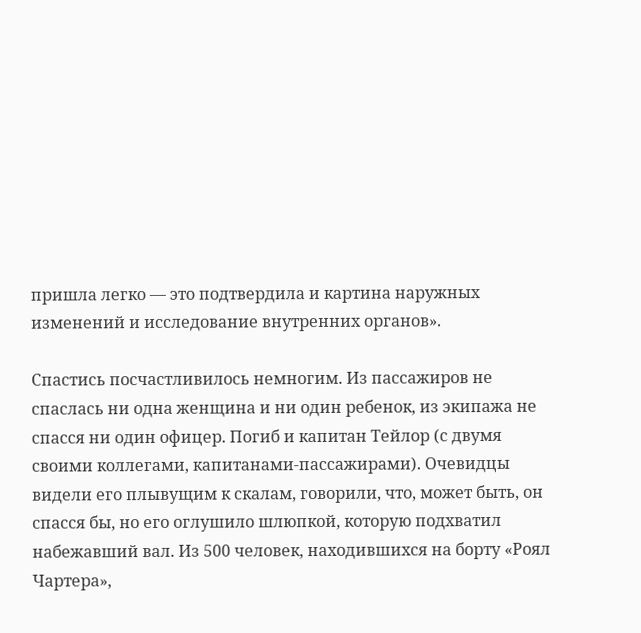пришла легко — это подтвердила и картина наружных изменений и исследование внутренних органов».

Спастись посчастливилось немногим. Из пассажиров не спаслась ни одна женщина и ни один ребенок, из экипажа не спасся ни один офицер. Погиб и капитан Тейлор (с двумя своими коллегами, капитанами-пассажирами). Очевидцы видели его плывущим к скалам, говорили, что, может быть, он спасся бы, но его оглушило шлюпкой, которую подхватил набежавший вал. Из 500 человек, находившихся на борту «Роял Чартера»,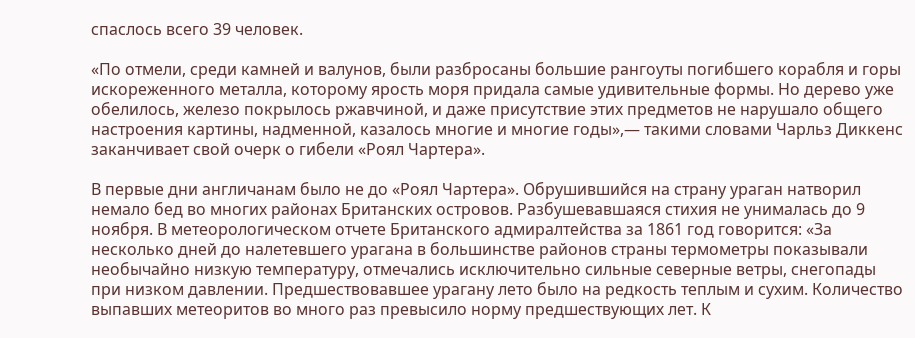спаслось всего 39 человек.

«По отмели, среди камней и валунов, были разбросаны большие рангоуты погибшего корабля и горы искореженного металла, которому ярость моря придала самые удивительные формы. Но дерево уже обелилось, железо покрылось ржавчиной, и даже присутствие этих предметов не нарушало общего настроения картины, надменной, казалось многие и многие годы»,— такими словами Чарльз Диккенс заканчивает свой очерк о гибели «Роял Чартера».

В первые дни англичанам было не до «Роял Чартера». Обрушившийся на страну ураган натворил немало бед во многих районах Британских островов. Разбушевавшаяся стихия не унималась до 9 ноября. В метеорологическом отчете Британского адмиралтейства за 1861 год говорится: «За несколько дней до налетевшего урагана в большинстве районов страны термометры показывали необычайно низкую температуру, отмечались исключительно сильные северные ветры, снегопады при низком давлении. Предшествовавшее урагану лето было на редкость теплым и сухим. Количество выпавших метеоритов во много раз превысило норму предшествующих лет. К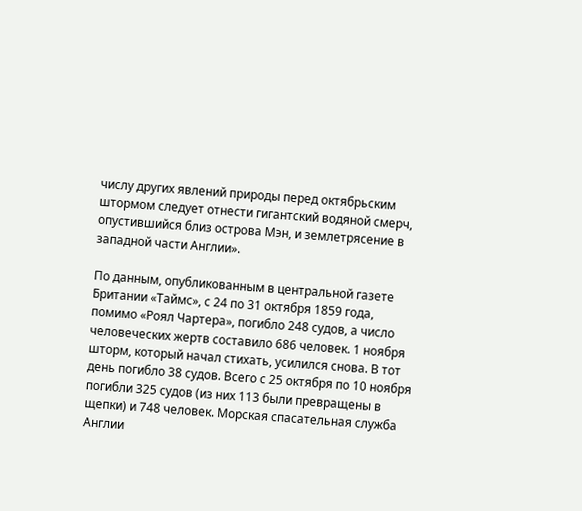числу других явлений природы перед октябрьским штормом следует отнести гигантский водяной смерч, опустившийся близ острова Мэн, и землетрясение в западной части Англии».

По данным, опубликованным в центральной газете Британии «Таймс», с 24 по 31 октября 1859 года, помимо «Роял Чартера», погибло 248 судов, а число человеческих жертв составило 686 человек. 1 ноября шторм, который начал стихать, усилился снова. В тот день погибло 38 судов. Всего с 25 октября по 10 ноября погибли 325 судов (из них 113 были превращены в щепки) и 748 человек. Морская спасательная служба Англии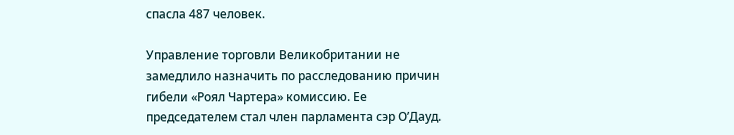спасла 487 человек.

Управление торговли Великобритании не замедлило назначить по расследованию причин гибели «Роял Чартера» комиссию. Ее председателем стал член парламента сэр О’Дауд.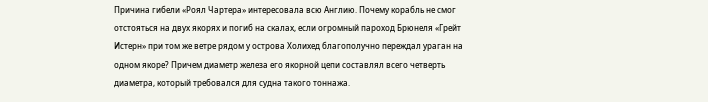Причина гибели «Роял Чартера» интересовала всю Англию. Почему корабль не смог отстояться на двух якорях и погиб на скалах, если огромный пароход Брюнеля «Грейт Истерн» при том же ветре рядом у острова Холихед благополучно переждал ураган на одном якоре? Причем диаметр железа его якорной цепи составлял всего четверть диаметра, который требовался для судна такого тоннажа.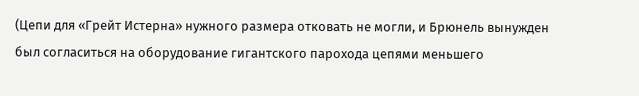(Цепи для «Грейт Истерна» нужного размера отковать не могли, и Брюнель вынужден был согласиться на оборудование гигантского парохода цепями меньшего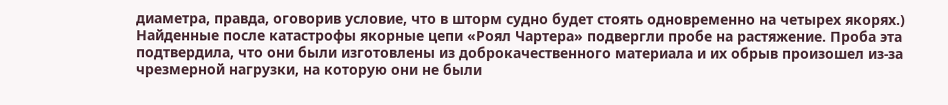диаметра, правда, оговорив условие, что в шторм судно будет стоять одновременно на четырех якорях.) Найденные после катастрофы якорные цепи «Роял Чартера» подвергли пробе на растяжение. Проба эта подтвердила, что они были изготовлены из доброкачественного материала и их обрыв произошел из-за чрезмерной нагрузки, на которую они не были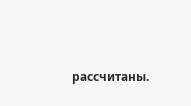рассчитаны.